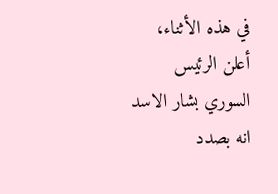في هذه الأثناء، أعلن الرئيس السوري بشار الاسد انه بصدد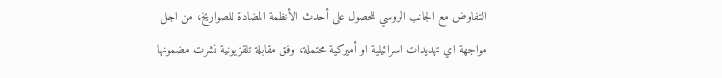التفاوض مع الجانب الروسي للحصول على أحدث الأنظمة المضادة للصواريخ، من اجل مواجهة اي تهديدات اسرائيلية او أميركية محتملة، وفق مقابلة تلقزيونية نشرت مضمونها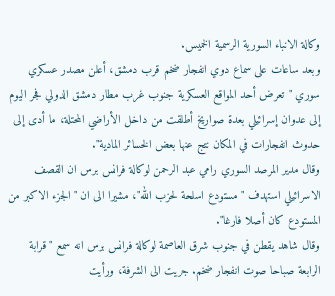وكالة الانباء السورية الرسمية الخميس.
وبعد ساعات على سماع دوي انفجار ضخم قرب دمشق، أعلن مصدر عسكري سوري "تعرض أحد المواقع العسكرية جنوب غرب مطار دمشق الدولي فجر اليوم إلى عدوان إسرائيلي بعدة صواريخ أطلقت من داخل الأراضي المحتلة، ما أدى إلى حدوث انفجارات في المكان نتج عنها بعض الخسائر المادية".
وقال مدير المرصد السوري رامي عبد الرحمن لوكالة فرانس برس ان القصف الاسرائيلي استهدف "مستودع اسلحة لحزب الله"، مشيرا الى ان "الجزء الاكبر من المستودع كان أصلا فارغا".
وقال شاهد يقطن في جنوب شرق العاصمة لوكالة فرانس برس انه سمع "قرابة الرابعة صباحا صوت انفجار ضخم. جريت الى الشرفة، ورأيت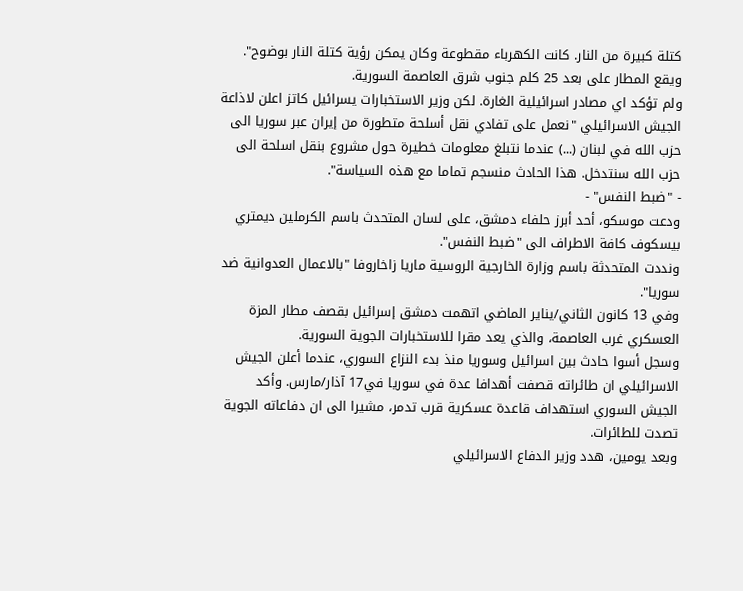كتلة كبيرة من النار. كانت الكهرباء مقطوعة وكان يمكن رؤية كتلة النار بوضوح". ويقع المطار على بعد 25 كلم جنوب شرق العاصمة السورية.
ولم تؤكد اي مصادر اسرائيلية الغارة. لكن وزير الاستخبارات يسرائيل كاتز اعلن لاذاعة الجيش الاسرائيلي "نعمل على تفادي نقل أسلحة متطورة من إيران عبر سوريا الى حزب الله في لبنان (...) عندما نتبلغ معلومات خطيرة حول مشروع بنقل اسلحة الى حزب الله سنتدخل. هذا الحادث منسجم تماما مع هذه السياسة".
- "ضبط النفس" -
ودعت موسكو، أحد أبرز حلفاء دمشق، على لسان المتحدث باسم الكرملين ديمتري بيسكوف كافة الاطراف الى "ضبط النفس".
ونددت المتحدثة باسم وزارة الخارجية الروسية ماريا زاخاروفا "بالاعمال العدوانية ضد سوريا".
وفي 13 كانون الثاني/يناير الماضي اتهمت دمشق إسرائيل بقصف مطار المزة العسكري غرب العاصمة، والذي يعد مقرا للاستخبارات الجوية السورية.
وسجل أسوا حادث بين اسرائيل وسوريا منذ بدء النزاع السوري، عندما أعلن الجيش الاسرائيلي ان طائراته قصفت أهدافا عدة في سوريا في17 آذار/مارس. وأكد الجيش السوري استهداف قاعدة عسكرية قرب تدمر، مشيرا الى ان دفاعاته الجوية تصدت للطائرات.
وبعد يومين، هدد وزير الدفاع الاسرائيلي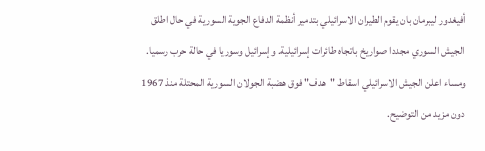أفيغدور ليبرمان بان يقوم الطيران الاسرائيلي بتدمير أنظمة الدفاع الجوية السورية في حال اطلق الجيش السوري مجددا صواريخ باتجاه طائرات إسرائيلية. وإسرائيل وسوريا في حالة حرب رسميا.
ومساء اعلن الجيش الاسرائيلي اسقاط "هدف" فوق هضبة الجولان السورية المحتلة منذ 1967 دون مزيد من التوضيح.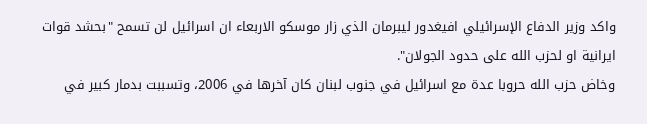واكد وزير الدفاع الإسرائيلي افيغدور ليبرمان الذي زار موسكو الاربعاء ان اسرائيل لن تسمح "بحشد قوات ايرانية او لحزب الله على حدود الجولان".
وخاض حزب الله حروبا عدة مع اسرائيل في جنوب لبنان كان آخرها في 2006، وتسببت بدمار كبير في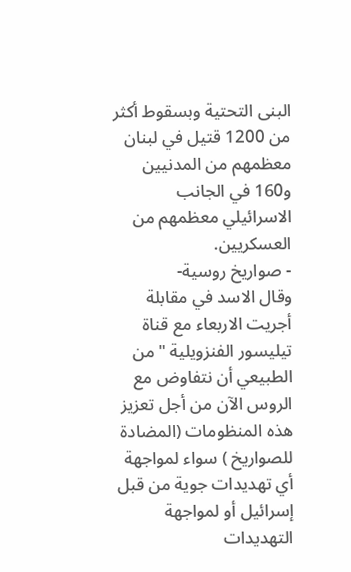البنى التحتية وبسقوط أكثر من 1200 قتيل في لبنان معظمهم من المدنيين و160 في الجانب الاسرائيلي معظمهم من العسكريين.
- صواريخ روسية-
وقال الاسد في مقابلة أجريت الاربعاء مع قناة تيليسور الفنزويلية "من الطبيعي أن نتفاوض مع الروس الآن من أجل تعزيز هذه المنظومات (المضادة للصواريخ ) سواء لمواجهة أي تهديدات جوية من قبل إسرائيل أو لمواجهة التهديدات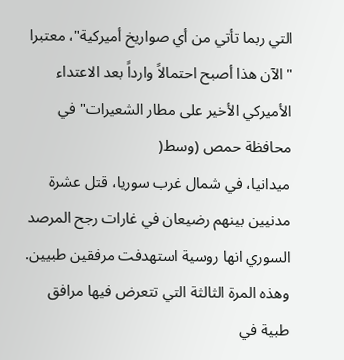التي ربما تأتي من أي صواريخ أميركية"، معتبرا "الآن هذا أصبح احتمالاً وارداً بعد الاعتداء الأميركي الأخير على مطار الشعيرات" في محافظة حمص (وسط(
ميدانيا، في شمال غرب سوريا، قتل عشرة مدنيين بينهم رضيعان في غارات رجح المرصد السوري انها روسية استهدفت مرفقين طبيين. وهذه المرة الثالثة التي تتعرض فيها مرافق طبية في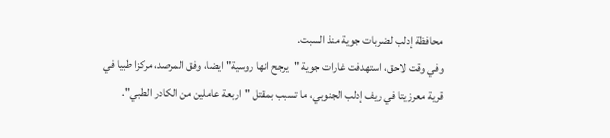محافظة إدلب لضربات جوية منذ السبت.
وفي وقت لاحق، استهدفت غارات جوية "يرجح انها روسية" ايضا، وفق المرصد، مركزا طبيا في قرية معرزيتا في ريف إدلب الجنوبي، ما تسبب بمقتل "اربعة عاملين من الكادر الطبي".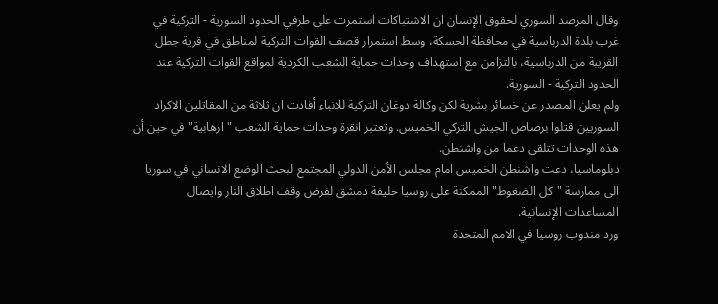وقال المرصد السوري لحقوق الإنسان ان الاشتباكات استمرت على طرفي الحدود السورية - التركية في غرب بلدة الدرباسية في محافظة الحسكة، وسط استمرار قصف القوات التركية لمناطق في قرية جطل القريبة من الدرباسية، بالتزامن مع استهداف وحدات حماية الشعب الكردية لمواقع القوات التركية عند الحدود التركية - السورية.
ولم يعلن المصدر عن خسائر بشرية لكن وكالة دوغان التركية للانباء أفادت ان ثلاثة من المقاتلين الاكراد السوريين قتلوا برصاص الجيش التركي الخميس. وتعتبر انقرة وحدات حماية الشعب "ارهابية" في حين أن هذه الوحدات تتلقى دعما من واشنطن.
دبلوماسيا، دعت واشنطن الخميس امام مجلس الأمن الدولي المجتمع لبحث الوضع الانساني في سوريا الى ممارسة "كل الضغوط" الممكنة على روسيا حليفة دمشق لفرض وقف اطلاق النار وايصال المساعدات الإنسانية.
ورد مندوب روسيا في الامم المتحدة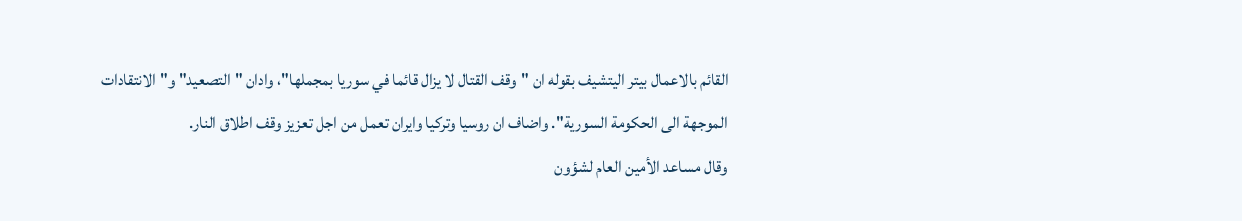القائم بالاعمال بيتر اليتشيف بقوله ان "وقف القتال لا يزال قائما في سوريا بمجملها"، وادان "التصعيد" و"الانتقادات الموجهة الى الحكومة السورية". واضاف ان روسيا وتركيا وايران تعمل من اجل تعزيز وقف اطلاق النار.
وقال مساعد الأمين العام لشؤون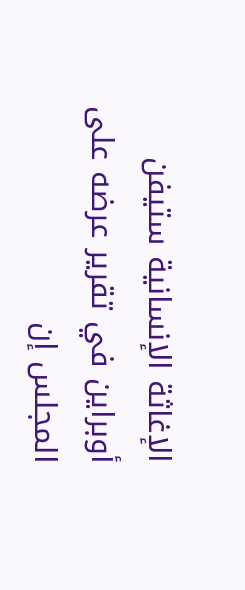الإغاثة الإنسانية ستيفن أوبراين في تقرير عرضه على المجلس إن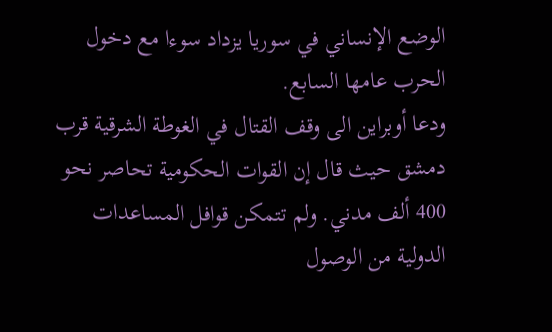الوضع الإنساني في سوريا يزداد سوءا مع دخول الحرب عامها السابع.
ودعا أوبراين الى وقف القتال في الغوطة الشرقية قرب دمشق حيث قال إن القوات الحكومية تحاصر نحو 400 ألف مدني. ولم تتمكن قوافل المساعدات الدولية من الوصول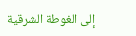إلى الغوطة الشرقية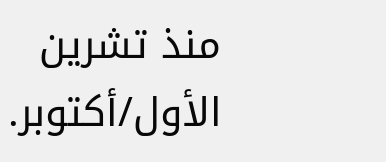منذ تشرين الأول/أكتوبر.